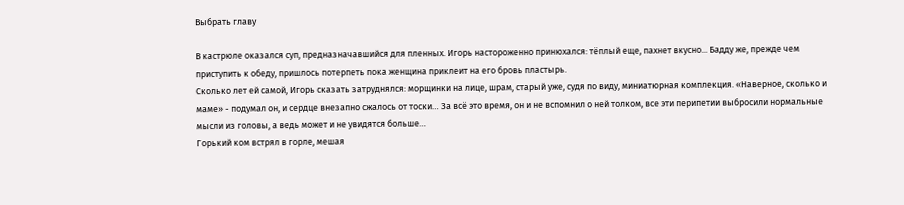Выбрать главу

В кастрюле оказался суп, предназначавшийся для пленных. Игорь настороженно принюхался: тёплый еще, пахнет вкусно... Бадду же, прежде чем приступить к обеду, пришлось потерпеть пока женщина приклеит на его бровь пластырь.
Сколько лет ей самой, Игорь сказать затруднялся: морщинки на лице, шрам, старый уже, судя по виду, миниатюрная комплекция. «Наверное, сколько и маме» - подумал он, и сердце внезапно сжалось от тоски… За всё это время, он и не вспомнил о ней толком, все эти перипетии выбросили нормальные мысли из головы, а ведь может и не увидятся больше…
Горький ком встрял в горле, мешая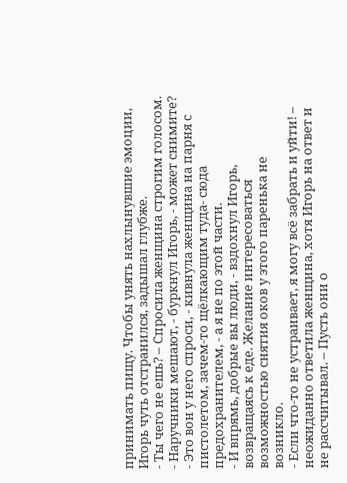принимать пищу. Чтобы унять нахлынувшие эмоции, Игорь чуть отстранился, задышал глубже.
- Ты чего не ешь? – Спросила женщина строгим голосом.
- Наручники мешают, - буркнул Игорь, - может снимите?
- Это вон у него спроси, - кивнула женщина на парня с пистолетом, зачем-то щёлкающим туда- сюда предохранителем, - а я не по этой части.
- И впрямь, добрые вы люди, - вздохнул Игорь, возвращаясь к еде. Желание интересоваться возможностью снятия оков у этого паренька не возникло.
- Если что-то не устраивает, я могу всё забрать и уйти! – неожиданно ответила женщина, хотя Игорь на ответ и не рассчитывал. – Пусть они о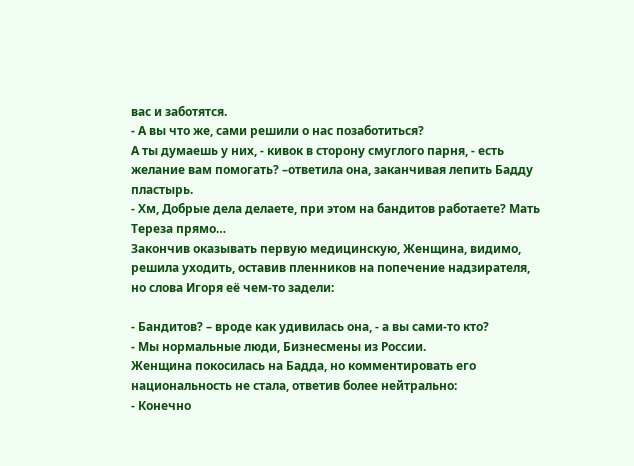вас и заботятся.
- А вы что же, сами решили о нас позаботиться?
А ты думаешь у них, - кивок в сторону смуглого парня, - есть желание вам помогать? –ответила она, заканчивая лепить Бадду пластырь.
- Хм, Добрые дела делаете, при этом на бандитов работаете? Мать Тереза прямо…
Закончив оказывать первую медицинскую, Женщина, видимо, решила уходить, оставив пленников на попечение надзирателя, но слова Игоря её чем-то задели:

- Бандитов? – вроде как удивилась она, - а вы сами-то кто?
- Мы нормальные люди, Бизнесмены из России.
Женщина покосилась на Бадда, но комментировать его национальность не стала, ответив более нейтрально:
- Конечно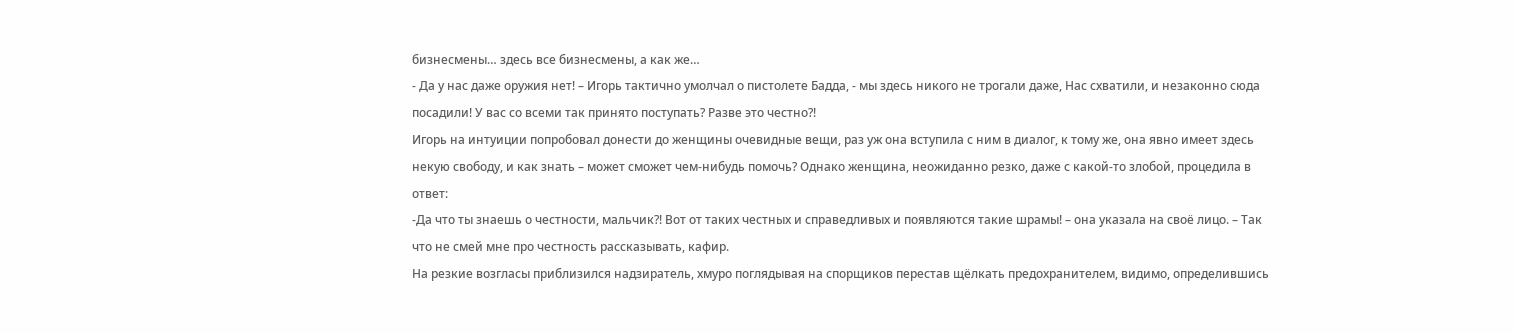бизнесмены… здесь все бизнесмены, а как же…
- Да у нас даже оружия нет! – Игорь тактично умолчал о пистолете Бадда, - мы здесь никого не трогали даже, Нас схватили, и незаконно сюда посадили! У вас со всеми так принято поступать? Разве это честно?!
Игорь на интуиции попробовал донести до женщины очевидные вещи, раз уж она вступила с ним в диалог, к тому же, она явно имеет здесь некую свободу, и как знать – может сможет чем-нибудь помочь? Однако женщина, неожиданно резко, даже с какой-то злобой, процедила в ответ:
-Да что ты знаешь о честности, мальчик?! Вот от таких честных и справедливых и появляются такие шрамы! – она указала на своё лицо. – Так что не смей мне про честность рассказывать, кафир.
На резкие возгласы приблизился надзиратель, хмуро поглядывая на спорщиков перестав щёлкать предохранителем, видимо, определившись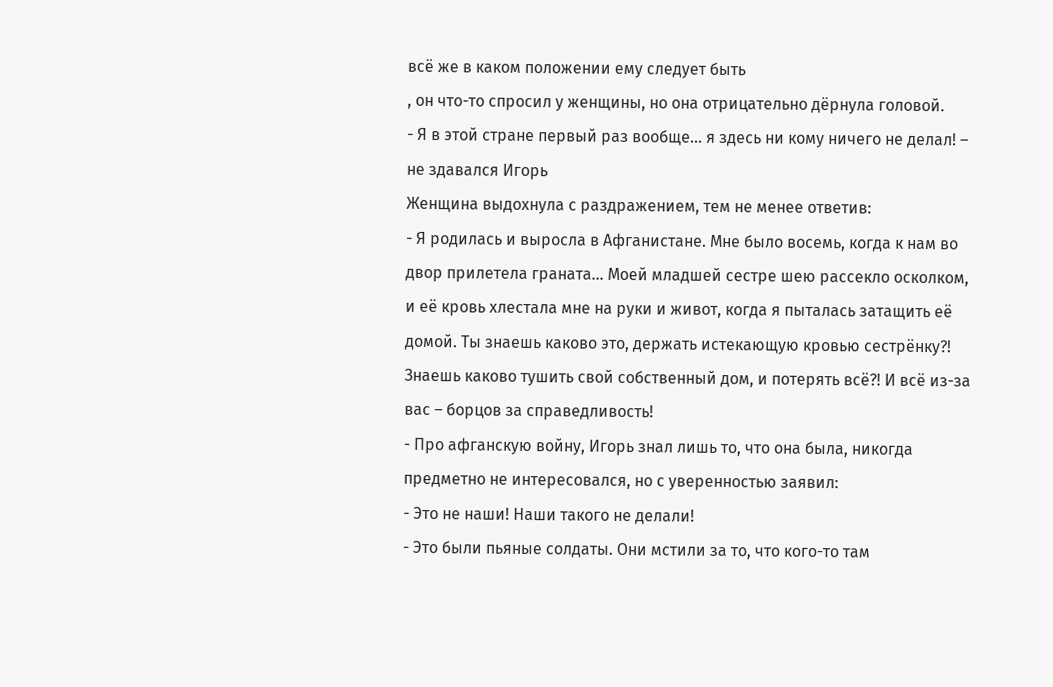всё же в каком положении ему следует быть
, он что-то спросил у женщины, но она отрицательно дёрнула головой.
- Я в этой стране первый раз вообще… я здесь ни кому ничего не делал! – не здавался Игорь
Женщина выдохнула с раздражением, тем не менее ответив:
- Я родилась и выросла в Афганистане. Мне было восемь, когда к нам во двор прилетела граната… Моей младшей сестре шею рассекло осколком, и её кровь хлестала мне на руки и живот, когда я пыталась затащить её домой. Ты знаешь каково это, держать истекающую кровью сестрёнку?! Знаешь каково тушить свой собственный дом, и потерять всё?! И всё из-за вас – борцов за справедливость!
- Про афганскую войну, Игорь знал лишь то, что она была, никогда предметно не интересовался, но с уверенностью заявил:
- Это не наши! Наши такого не делали!
- Это были пьяные солдаты. Они мстили за то, что кого-то там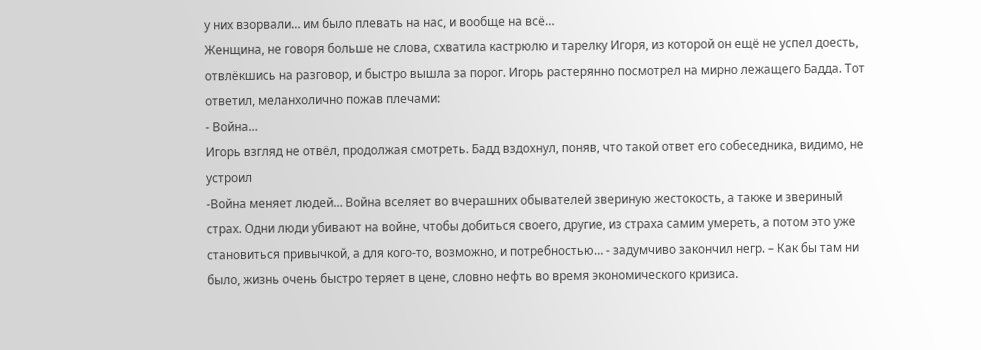у них взорвали… им было плевать на нас, и вообще на всё…
Женщина, не говоря больше не слова, схватила кастрюлю и тарелку Игоря, из которой он ещё не успел доесть, отвлёкшись на разговор, и быстро вышла за порог. Игорь растерянно посмотрел на мирно лежащего Бадда. Тот ответил, меланхолично пожав плечами:
- Война…
Игорь взгляд не отвёл, продолжая смотреть. Бадд вздохнул, поняв, что такой ответ его собеседника, видимо, не устроил
-Война меняет людей… Война вселяет во вчерашних обывателей звериную жестокость, а также и звериный страх. Одни люди убивают на войне, чтобы добиться своего, другие, из страха самим умереть, а потом это уже становиться привычкой, а для кого-то, возможно, и потребностью… - задумчиво закончил негр. – Как бы там ни было, жизнь очень быстро теряет в цене, словно нефть во время экономического кризиса.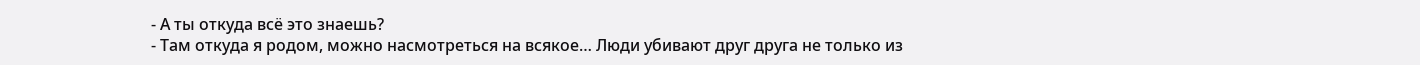- А ты откуда всё это знаешь?
- Там откуда я родом, можно насмотреться на всякое… Люди убивают друг друга не только из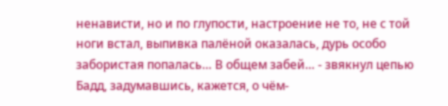ненависти, но и по глупости, настроение не то, не с той ноги встал, выпивка палёной оказалась, дурь особо забористая попалась… В общем забей… - звякнул цепью Бадд, задумавшись, кажется, о чём-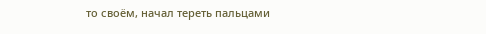то своём, начал тереть пальцами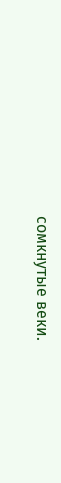сомкнутые веки.